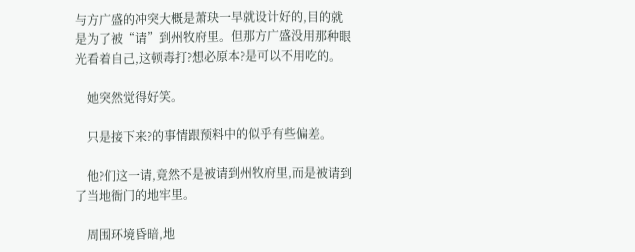与方广盛的冲突大概是萧玦一早就设计好的,目的就是为了被“请”到州牧府里。但那方广盛没用那种眼光看着自己,这顿毒打?想必原本?是可以不用吃的。

    她突然觉得好笑。

    只是接下来?的事情跟预料中的似乎有些偏差。

    他?们这一请,竟然不是被请到州牧府里,而是被请到了当地衙门的地牢里。

    周围环境昏暗,地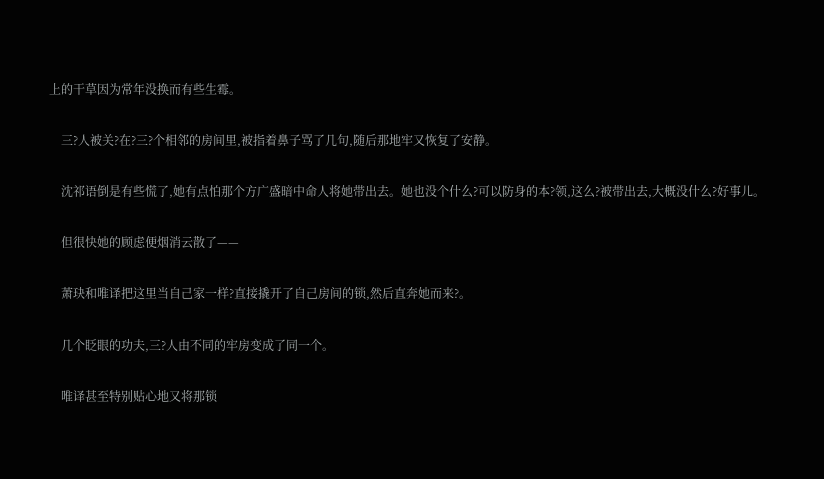上的干草因为常年没换而有些生霉。

    三?人被关?在?三?个相邻的房间里,被指着鼻子骂了几句,随后那地牢又恢复了安静。

    沈祁语倒是有些慌了,她有点怕那个方广盛暗中命人将她带出去。她也没个什么?可以防身的本?领,这么?被带出去,大概没什么?好事儿。

    但很快她的顾虑便烟消云散了——

    萧玦和唯译把这里当自己家一样?直接撬开了自己房间的锁,然后直奔她而来?。

    几个眨眼的功夫,三?人由不同的牢房变成了同一个。

    唯译甚至特别贴心地又将那锁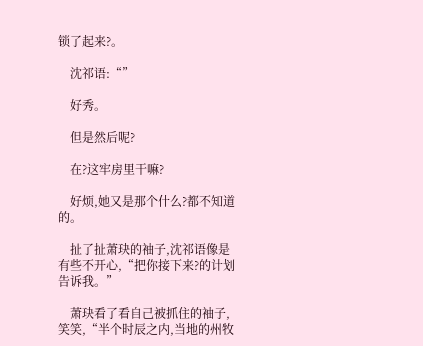锁了起来?。

    沈祁语:“”

    好秀。

    但是然后呢?

    在?这牢房里干嘛?

    好烦,她又是那个什么?都不知道的。

    扯了扯萧玦的袖子,沈祁语像是有些不开心,“把你接下来?的计划告诉我。”

    萧玦看了看自己被抓住的袖子,笑笑,“半个时辰之内,当地的州牧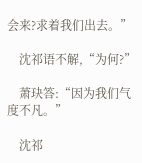会来?求着我们出去。”

    沈祁语不解,“为何?”

    萧玦答:“因为我们气度不凡。”

    沈祁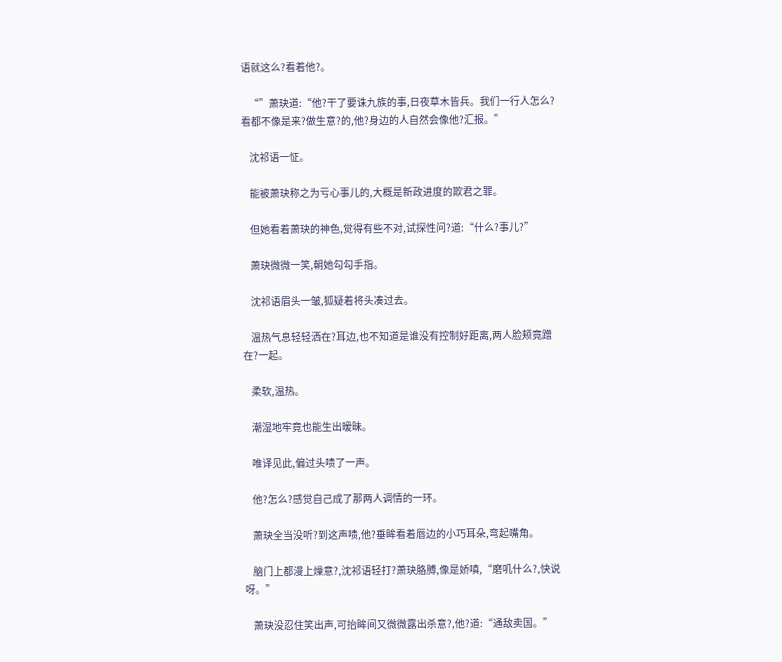语就这么?看着他?。

    “”萧玦道:“他?干了要诛九族的事,日夜草木皆兵。我们一行人怎么?看都不像是来?做生意?的,他?身边的人自然会像他?汇报。”

    沈祁语一怔。

    能被萧玦称之为亏心事儿的,大概是新政进度的欺君之罪。

    但她看着萧玦的神色,觉得有些不对,试探性问?道:“什么?事儿?”

    萧玦微微一笑,朝她勾勾手指。

    沈祁语眉头一皱,狐疑着将头凑过去。

    温热气息轻轻洒在?耳边,也不知道是谁没有控制好距离,两人脸颊竟蹭在?一起。

    柔软,温热。

    潮湿地牢竟也能生出暧昧。

    唯译见此,偏过头啧了一声。

    他?怎么?感觉自己成了那两人调情的一环。

    萧玦全当没听?到这声啧,他?垂眸看着唇边的小巧耳朵,弯起嘴角。

    脑门上都漫上燥意?,沈祁语轻打?萧玦胳膊,像是娇嗔,“磨叽什么?,快说呀。”

    萧玦没忍住笑出声,可抬眸间又微微露出杀意?,他?道:“通敌卖国。”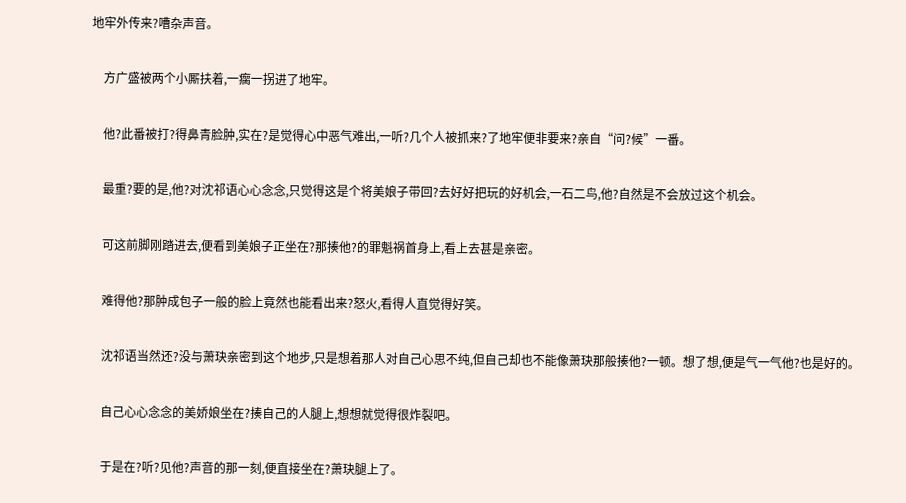地牢外传来?嘈杂声音。

    方广盛被两个小厮扶着,一瘸一拐进了地牢。

    他?此番被打?得鼻青脸肿,实在?是觉得心中恶气难出,一听?几个人被抓来?了地牢便非要来?亲自“问?候”一番。

    最重?要的是,他?对沈祁语心心念念,只觉得这是个将美娘子带回?去好好把玩的好机会,一石二鸟,他?自然是不会放过这个机会。

    可这前脚刚踏进去,便看到美娘子正坐在?那揍他?的罪魁祸首身上,看上去甚是亲密。

    难得他?那肿成包子一般的脸上竟然也能看出来?怒火,看得人直觉得好笑。

    沈祁语当然还?没与萧玦亲密到这个地步,只是想着那人对自己心思不纯,但自己却也不能像萧玦那般揍他?一顿。想了想,便是气一气他?也是好的。

    自己心心念念的美娇娘坐在?揍自己的人腿上,想想就觉得很炸裂吧。

    于是在?听?见他?声音的那一刻,便直接坐在?萧玦腿上了。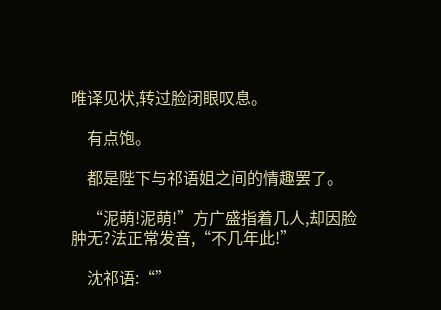唯译见状,转过脸闭眼叹息。

    有点饱。

    都是陛下与祁语姐之间的情趣罢了。

    “泥萌!泥萌!”方广盛指着几人,却因脸肿无?法正常发音,“不几年此!”

    沈祁语:“”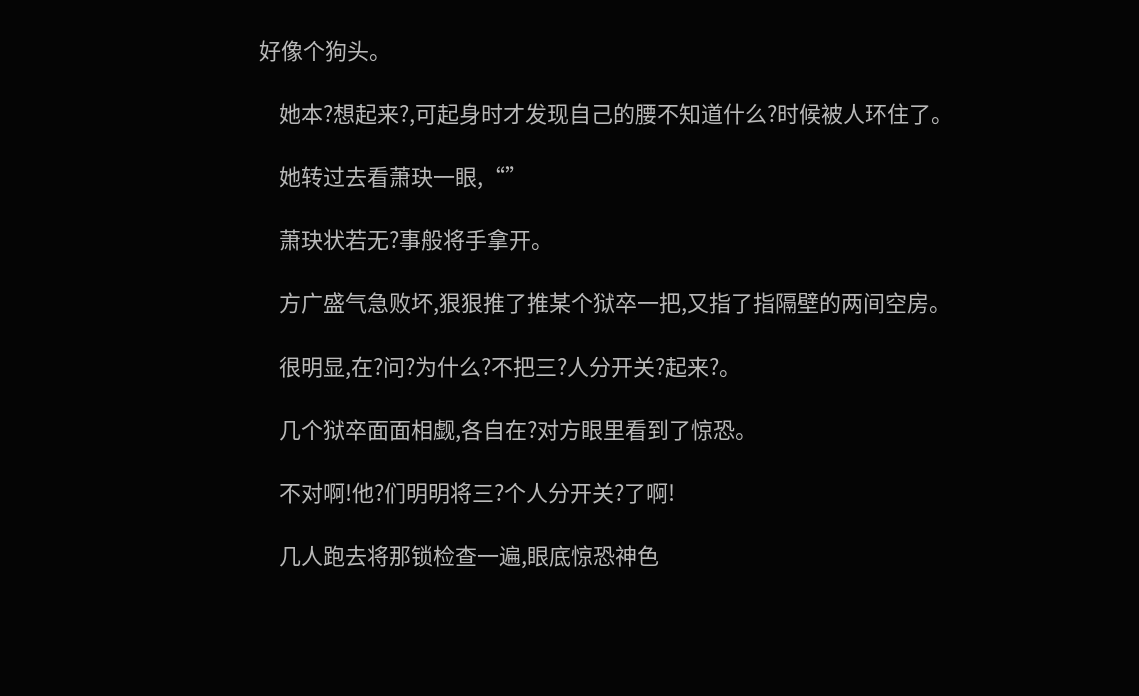好像个狗头。

    她本?想起来?,可起身时才发现自己的腰不知道什么?时候被人环住了。

    她转过去看萧玦一眼,“”

    萧玦状若无?事般将手拿开。

    方广盛气急败坏,狠狠推了推某个狱卒一把,又指了指隔壁的两间空房。

    很明显,在?问?为什么?不把三?人分开关?起来?。

    几个狱卒面面相觑,各自在?对方眼里看到了惊恐。

    不对啊!他?们明明将三?个人分开关?了啊!

    几人跑去将那锁检查一遍,眼底惊恐神色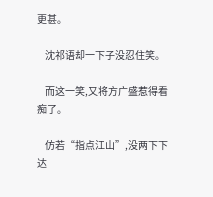更甚。

    沈祁语却一下子没忍住笑。

    而这一笑,又将方广盛惹得看痴了。

    仿若“指点江山”,没两下下达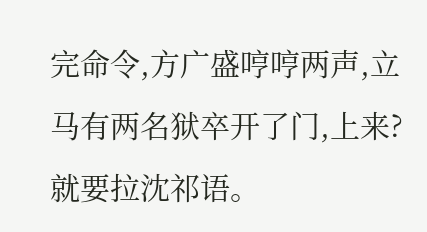完命令,方广盛哼哼两声,立马有两名狱卒开了门,上来?就要拉沈祁语。